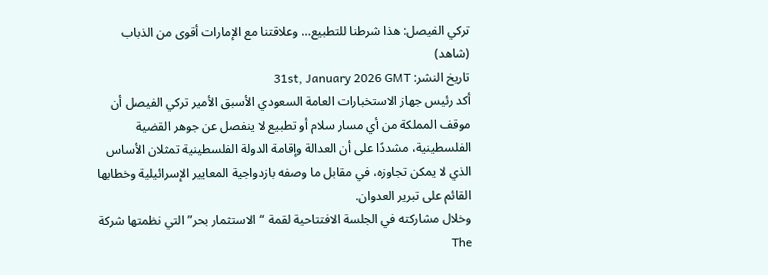تركي الفيصل: هذا شرطنا للتطبيع… وعلاقتنا مع الإمارات أقوى من الذباب (شاهد)
تاريخ النشر: 31st, January 2026 GMT
أكد رئيس جهاز الاستخبارات العامة السعودي الأسبق الأمير تركي الفيصل أن موقف المملكة من أي مسار سلام أو تطبيع لا ينفصل عن جوهر القضية الفلسطينية، مشددًا على أن العدالة وإقامة الدولة الفلسطينية تمثلان الأساس الذي لا يمكن تجاوزه، في مقابل ما وصفه بازدواجية المعايير الإسرائيلية وخطابها القائم على تبرير العدوان.
وخلال مشاركته في الجلسة الافتتاحية لقمة “الاستثمار بحر” التي نظمتها شركة The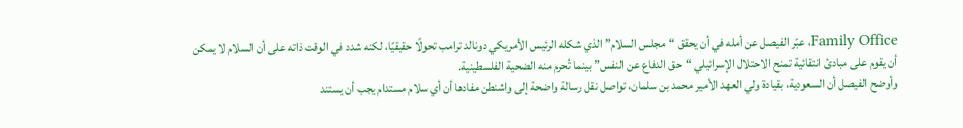Family Office، عبّر الفيصل عن أمله في أن يحقق “مجلس السلام” الذي شكله الرئيس الأمريكي دونالد ترامب تحولًا حقيقيًا، لكنه شدد في الوقت ذاته على أن السلام لا يمكن أن يقوم على مبادئ انتقائية تمنح الاحتلال الإسرائيلي “حق الدفاع عن النفس” بينما تُحرم منه الضحية الفلسطينية.
وأوضح الفيصل أن السعودية، بقيادة ولي العهد الأمير محمد بن سلمان، تواصل نقل رسالة واضحة إلى واشنطن مفادها أن أي سلام مستدام يجب أن يستند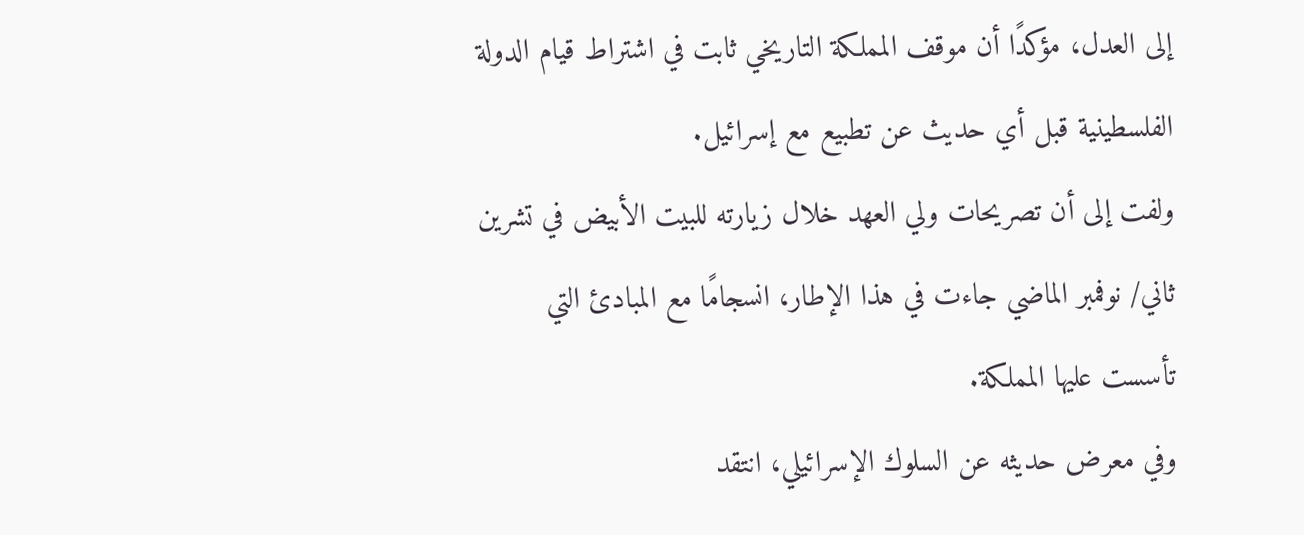إلى العدل، مؤكدًا أن موقف المملكة التاريخي ثابت في اشتراط قيام الدولة الفلسطينية قبل أي حديث عن تطبيع مع إسرائيل.
ولفت إلى أن تصريحات ولي العهد خلال زيارته للبيت الأبيض في تشرين ثاني/ نوفمبر الماضي جاءت في هذا الإطار، انسجامًا مع المبادئ التي تأسست عليها المملكة.
وفي معرض حديثه عن السلوك الإسرائيلي، انتقد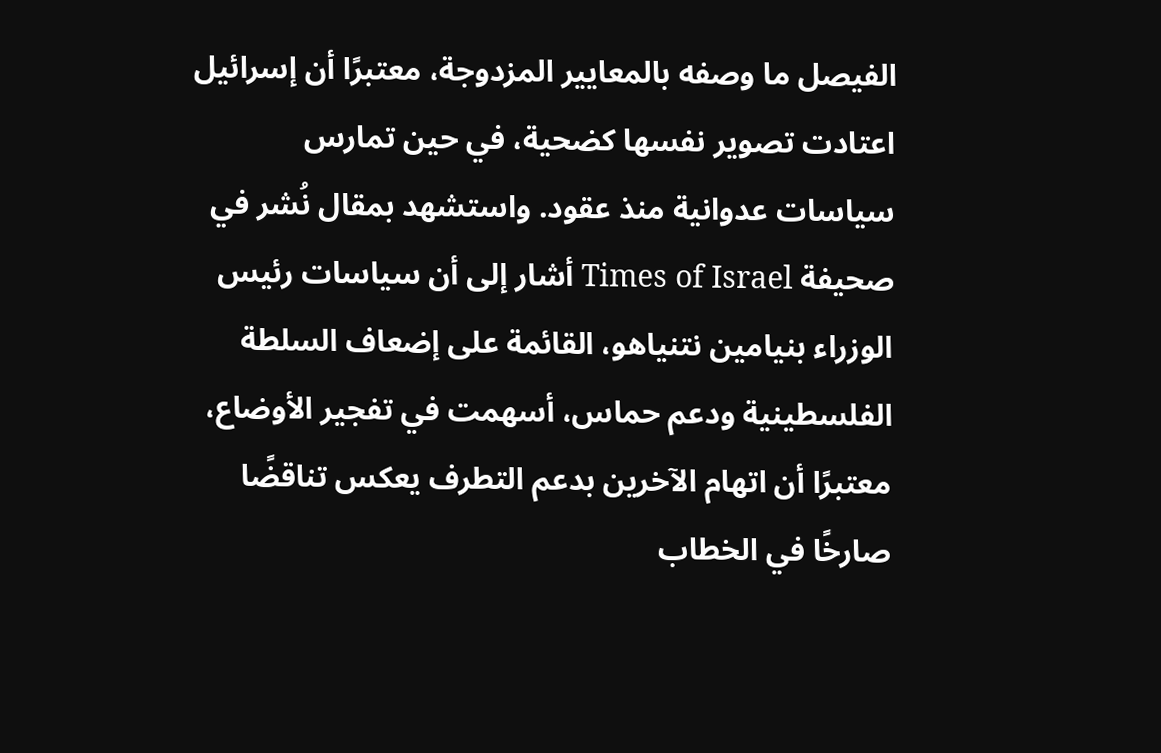الفيصل ما وصفه بالمعايير المزدوجة، معتبرًا أن إسرائيل اعتادت تصوير نفسها كضحية، في حين تمارس سياسات عدوانية منذ عقود. واستشهد بمقال نُشر في صحيفة Times of Israel أشار إلى أن سياسات رئيس الوزراء بنيامين نتنياهو، القائمة على إضعاف السلطة الفلسطينية ودعم حماس، أسهمت في تفجير الأوضاع، معتبرًا أن اتهام الآخرين بدعم التطرف يعكس تناقضًا صارخًا في الخطاب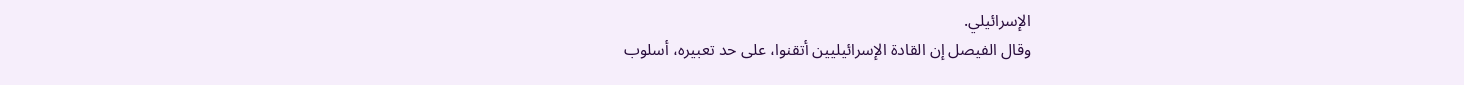الإسرائيلي.
وقال الفيصل إن القادة الإسرائيليين أتقنوا، على حد تعبيره، أسلوب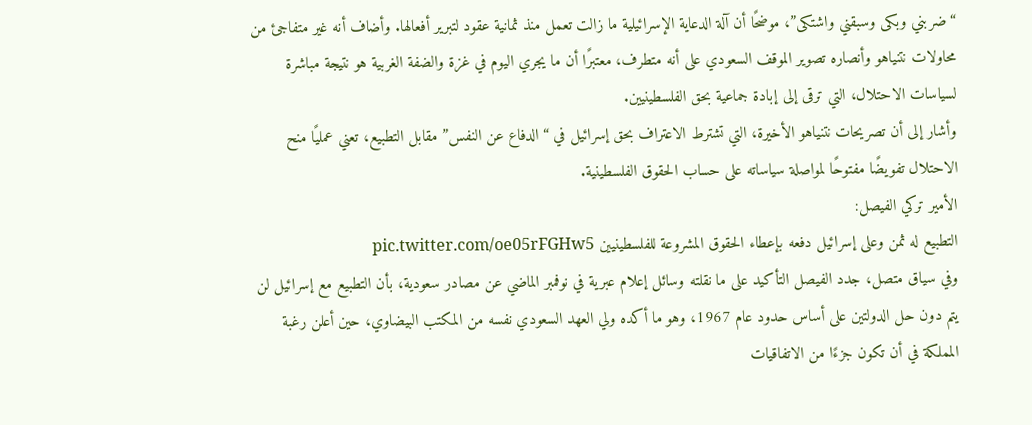“ضربني وبكى وسبقني واشتكى”، موضحًا أن آلة الدعاية الإسرائيلية ما زالت تعمل منذ ثمانية عقود لتبرير أفعالها. وأضاف أنه غير متفاجئ من محاولات نتنياهو وأنصاره تصوير الموقف السعودي على أنه متطرف، معتبرًا أن ما يجري اليوم في غزة والضفة الغربية هو نتيجة مباشرة لسياسات الاحتلال، التي ترقى إلى إبادة جماعية بحق الفلسطينيين.
وأشار إلى أن تصريحات نتنياهو الأخيرة، التي تشترط الاعتراف بحق إسرائيل في “الدفاع عن النفس” مقابل التطبيع، تعني عمليًا منح الاحتلال تفويضًا مفتوحًا لمواصلة سياساته على حساب الحقوق الفلسطينية.
الأمير تركي الفيصل:
التطبيع له ثمن وعلى إسرائيل دفعه بإعطاء الحقوق المشروعة للفلسطينيين pic.twitter.com/oe05rFGHw5
وفي سياق متصل، جدد الفيصل التأكيد على ما نقلته وسائل إعلام عبرية في نوفمبر الماضي عن مصادر سعودية، بأن التطبيع مع إسرائيل لن يتم دون حل الدولتين على أساس حدود عام 1967، وهو ما أكده ولي العهد السعودي نفسه من المكتب البيضاوي، حين أعلن رغبة المملكة في أن تكون جزءًا من الاتفاقيات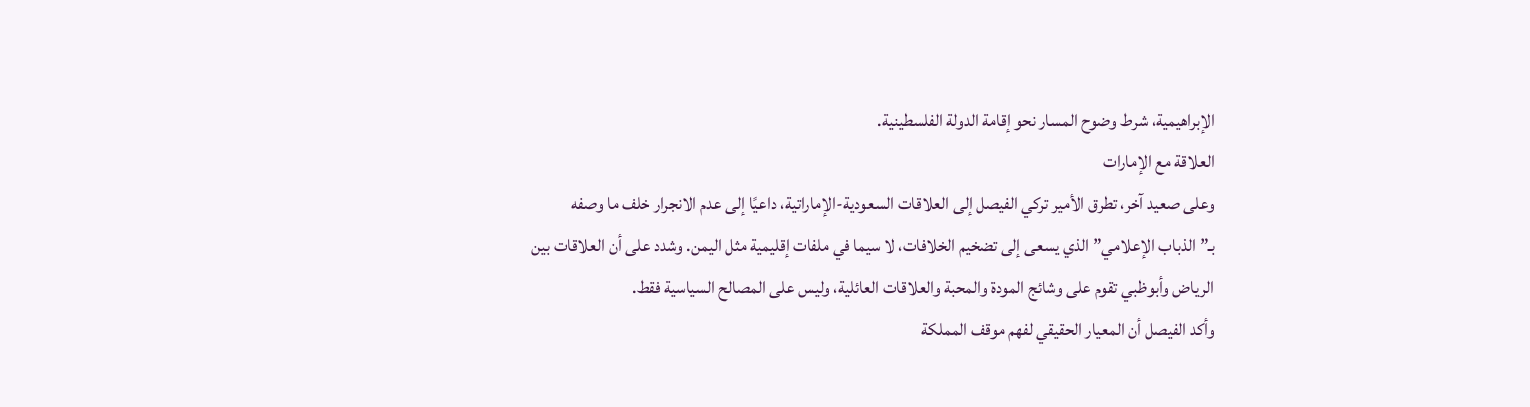الإبراهيمية، شرط وضوح المسار نحو إقامة الدولة الفلسطينية.
العلاقة مع الإمارات
وعلى صعيد آخر، تطرق الأمير تركي الفيصل إلى العلاقات السعودية-الإماراتية، داعيًا إلى عدم الانجرار خلف ما وصفه بـ”الذباب الإعلامي” الذي يسعى إلى تضخيم الخلافات، لا سيما في ملفات إقليمية مثل اليمن. وشدد على أن العلاقات بين الرياض وأبوظبي تقوم على وشائج المودة والمحبة والعلاقات العائلية، وليس على المصالح السياسية فقط.
وأكد الفيصل أن المعيار الحقيقي لفهم موقف المملكة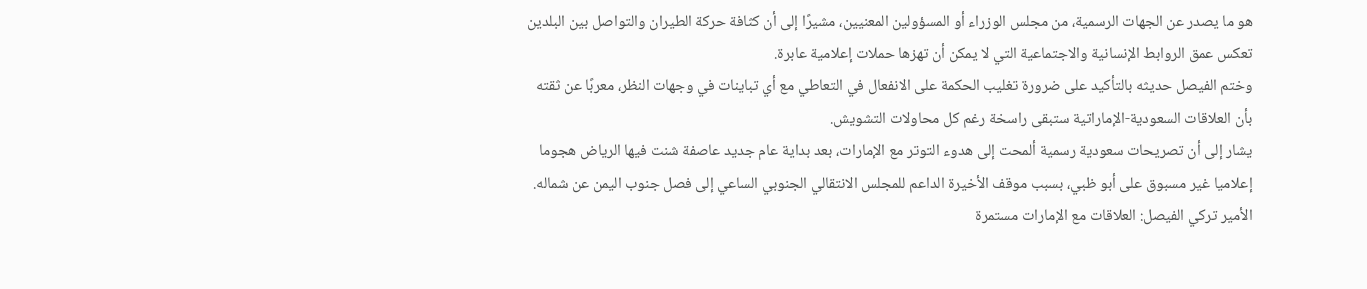هو ما يصدر عن الجهات الرسمية، من مجلس الوزراء أو المسؤولين المعنيين، مشيرًا إلى أن كثافة حركة الطيران والتواصل بين البلدين تعكس عمق الروابط الإنسانية والاجتماعية التي لا يمكن أن تهزها حملات إعلامية عابرة.
وختم الفيصل حديثه بالتأكيد على ضرورة تغليب الحكمة على الانفعال في التعاطي مع أي تباينات في وجهات النظر، معربًا عن ثقته بأن العلاقات السعودية-الإماراتية ستبقى راسخة رغم كل محاولات التشويش.
يشار إلى أن تصريحات سعودية رسمية ألمحت إلى هدوء التوتر مع الإمارات، بعد بداية عام جديد عاصفة شنت فيها الرياض هجوما إعلاميا غير مسبوق على أبو ظبي، بسبب موقف الأخيرة الداعم للمجلس الانتقالي الجنوبي الساعي إلى فصل جنوب اليمن عن شماله.
الأمير تركي الفيصل: العلاقات مع الإمارات مستمرة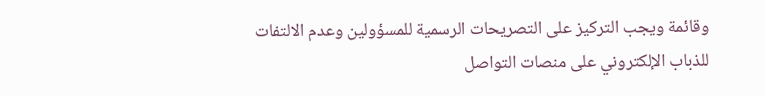وقائمة ويجب التركيز على التصريحات الرسمية للمسؤولين وعدم الالتفات للذباب الإلكتروني على منصات التواصل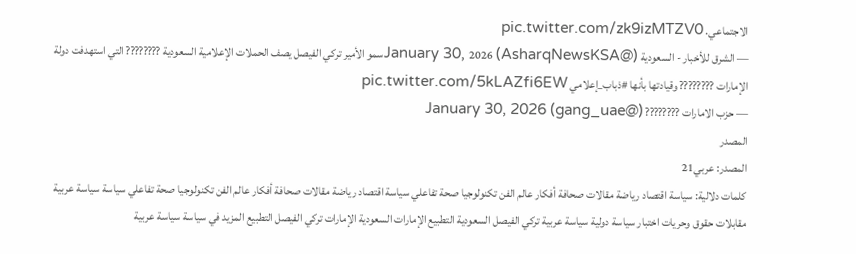الاجتماعي. pic.twitter.com/zk9izMTZV0
— الشرق للأخبار - السعودية (@AsharqNewsKSA) January 30, 2026سمو الأمير تركي الفيصل يصف الحملات الإعلامية السعودية ???????? التي استهدفت دولة الإمارات ???????? وقيادتها بأنها #ذباب_إعلامي pic.twitter.com/5kLAZfi6EW
— حزب الامارات ???????? (@gang_uae) January 30, 2026
المصدر
المصدر: عربي21
كلمات دلالية: سياسة اقتصاد رياضة مقالات صحافة أفكار عالم الفن تكنولوجيا صحة تفاعلي سياسة اقتصاد رياضة مقالات صحافة أفكار عالم الفن تكنولوجيا صحة تفاعلي سياسة سياسة عربية مقابلات حقوق وحريات اختبار سياسة دولية سياسة عربية تركي الفيصل السعودية التطبيع الإمارات السعودية الإمارات تركي الفيصل التطبيع المزيد في سياسة سياسة عربية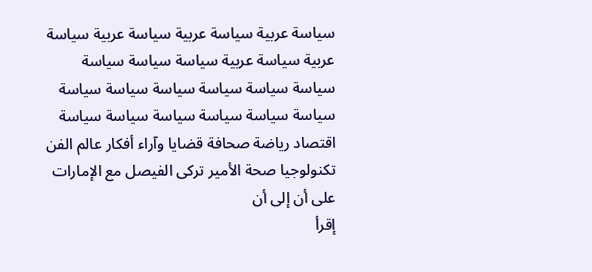سياسة عربية سياسة عربية سياسة عربية سياسة عربية سياسة عربية سياسة سياسة سياسة سياسة سياسة سياسة سياسة سياسة سياسة سياسة سياسة سياسة سياسة سياسة سياسة اقتصاد رياضة صحافة قضايا وآراء أفكار عالم الفن تكنولوجيا صحة الأمیر ترکی الفیصل مع الإمارات على أن إلى أن
إقرأ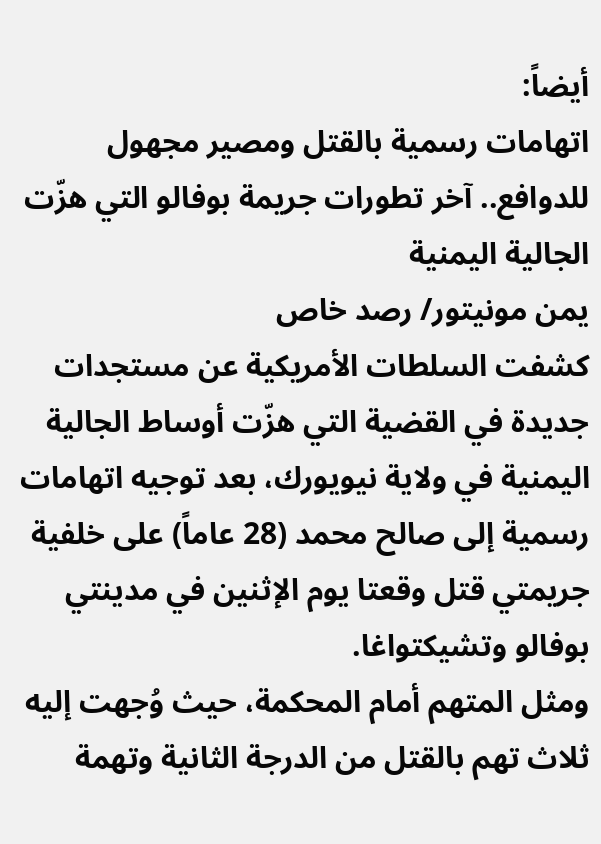أيضاً:
اتهامات رسمية بالقتل ومصير مجهول للدوافع.. آخر تطورات جريمة بوفالو التي هزّت الجالية اليمنية
يمن مونيتور/ رصد خاص
كشفت السلطات الأمريكية عن مستجدات جديدة في القضية التي هزّت أوساط الجالية اليمنية في ولاية نيويورك، بعد توجيه اتهامات رسمية إلى صالح محمد (28 عاماً) على خلفية جريمتي قتل وقعتا يوم الإثنين في مدينتي بوفالو وتشيكتواغا.
ومثل المتهم أمام المحكمة، حيث وُجهت إليه ثلاث تهم بالقتل من الدرجة الثانية وتهمة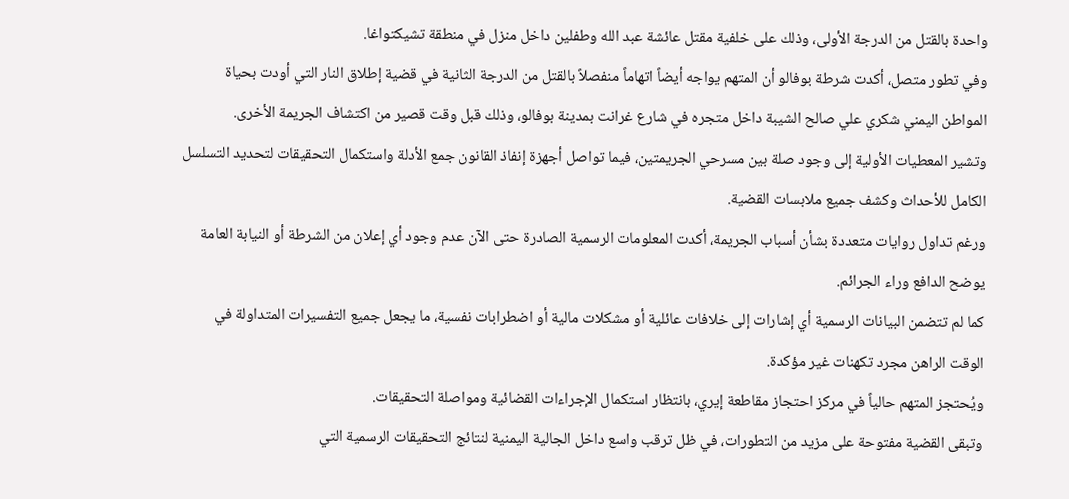واحدة بالقتل من الدرجة الأولى، وذلك على خلفية مقتل عائشة عبد الله وطفلين داخل منزل في منطقة تشيكتواغا.
وفي تطور متصل، أكدت شرطة بوفالو أن المتهم يواجه أيضاً اتهاماً منفصلاً بالقتل من الدرجة الثانية في قضية إطلاق النار التي أودت بحياة المواطن اليمني شكري علي صالح الشيبة داخل متجره في شارع غرانت بمدينة بوفالو، وذلك قبل وقت قصير من اكتشاف الجريمة الأخرى.
وتشير المعطيات الأولية إلى وجود صلة بين مسرحي الجريمتين، فيما تواصل أجهزة إنفاذ القانون جمع الأدلة واستكمال التحقيقات لتحديد التسلسل الكامل للأحداث وكشف جميع ملابسات القضية.
ورغم تداول روايات متعددة بشأن أسباب الجريمة، أكدت المعلومات الرسمية الصادرة حتى الآن عدم وجود أي إعلان من الشرطة أو النيابة العامة يوضح الدافع وراء الجرائم.
كما لم تتضمن البيانات الرسمية أي إشارات إلى خلافات عائلية أو مشكلات مالية أو اضطرابات نفسية، ما يجعل جميع التفسيرات المتداولة في الوقت الراهن مجرد تكهنات غير مؤكدة.
ويُحتجز المتهم حالياً في مركز احتجاز مقاطعة إيري، بانتظار استكمال الإجراءات القضائية ومواصلة التحقيقات.
وتبقى القضية مفتوحة على مزيد من التطورات، في ظل ترقب واسع داخل الجالية اليمنية لنتائج التحقيقات الرسمية التي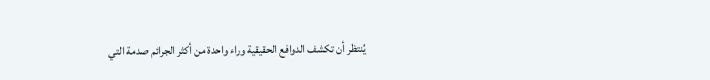يُنتظر أن تكشف الدوافع الحقيقية وراء واحدة من أكثر الجرائم صدمة التي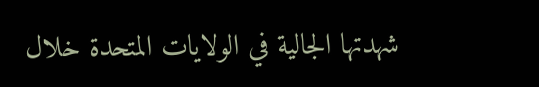شهدتها الجالية في الولايات المتحدة خلال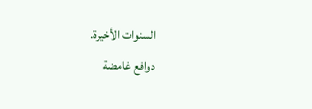السنوات الأخيرة.
دوافع غامضة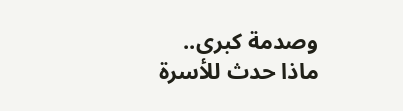وصدمة كبرى.. ماذا حدث للأسرة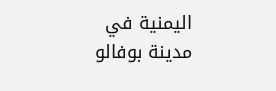اليمنية في مدينة بوفالو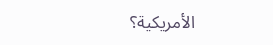الأمريكية؟